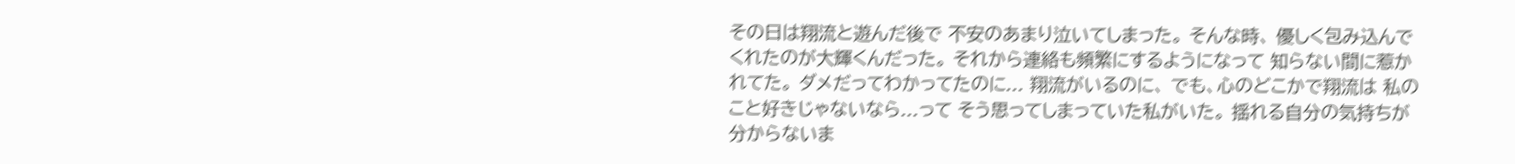その日は翔流と遊んだ後で 不安のあまり泣いてしまった。 そんな時、 優しく包み込んでくれたのが大輝くんだった。 それから連絡も頻繁にするようになって 知らない間に惹かれてた。 ダメだってわかってたのに... 翔流がいるのに、 でも、心のどこかで翔流は 私のこと好きじゃないなら...って そう思ってしまっていた私がいた。 揺れる自分の気持ちが分からないま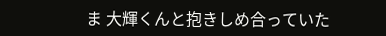ま 大輝くんと抱きしめ合っていた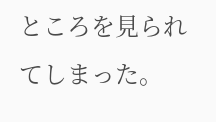ところを見られてしまった。